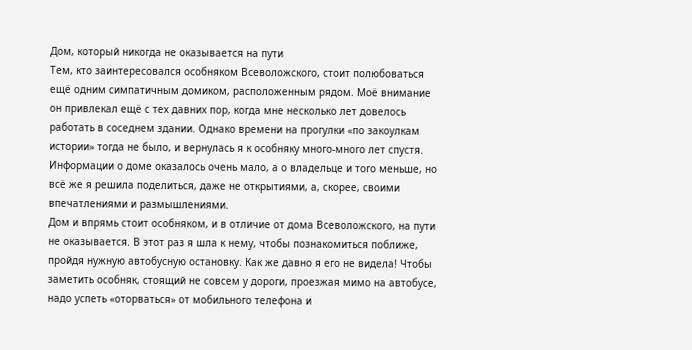Дом, который никогда не оказывается на пути
Тем, кто заинтересовался особняком Всеволожского, стоит полюбоваться ещё одним симпатичным домиком, расположенным рядом. Моё внимание он привлекал ещё с тех давних пор, когда мне несколько лет довелось работать в соседнем здании. Однако времени на прогулки «по закоулкам истории» тогда не было, и вернулась я к особняку много-много лет спустя. Информации о доме оказалось очень мало, а о владельце и того меньше, но всё же я решила поделиться, даже не открытиями, а, скорее, своими впечатлениями и размышлениями.
Дом и впрямь стоит особняком, и в отличие от дома Всеволожского, на пути не оказывается. В этот раз я шла к нему, чтобы познакомиться поближе, пройдя нужную автобусную остановку. Как же давно я его не видела! Чтобы заметить особняк, стоящий не совсем у дороги, проезжая мимо на автобусе, надо успеть «оторваться» от мобильного телефона и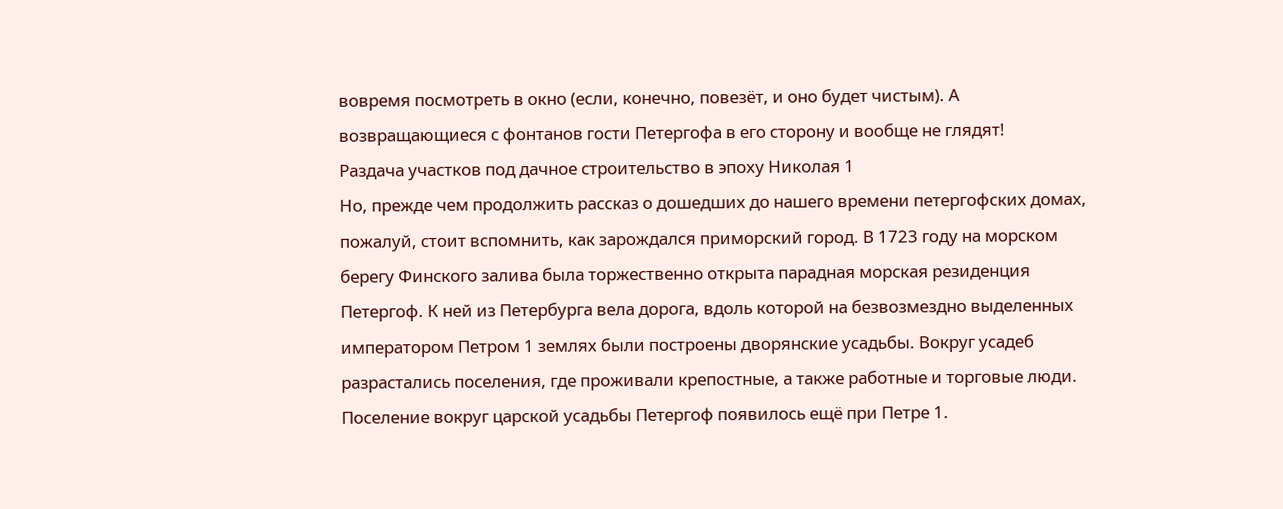вовремя посмотреть в окно (если, конечно, повезёт, и оно будет чистым). А возвращающиеся с фонтанов гости Петергофа в его сторону и вообще не глядят!
Раздача участков под дачное строительство в эпоху Николая 1
Но, прежде чем продолжить рассказ о дошедших до нашего времени петергофских домах, пожалуй, стоит вспомнить, как зарождался приморский город. В 1723 году на морском берегу Финского залива была торжественно открыта парадная морская резиденция Петергоф. К ней из Петербурга вела дорога, вдоль которой на безвозмездно выделенных императором Петром 1 землях были построены дворянские усадьбы. Вокруг усадеб разрастались поселения, где проживали крепостные, а также работные и торговые люди.
Поселение вокруг царской усадьбы Петергоф появилось ещё при Петре 1.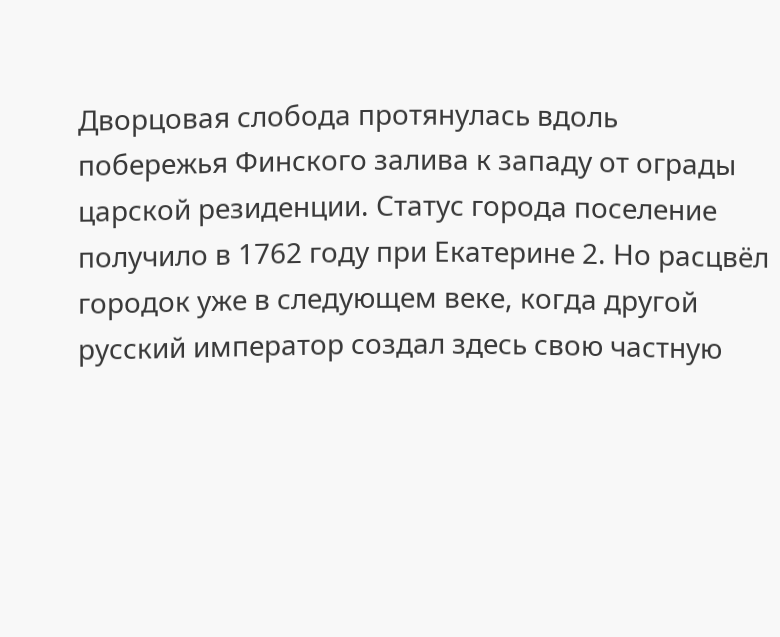Дворцовая слобода протянулась вдоль побережья Финского залива к западу от ограды царской резиденции. Статус города поселение получило в 1762 году при Екатерине 2. Но расцвёл городок уже в следующем веке, когда другой русский император создал здесь свою частную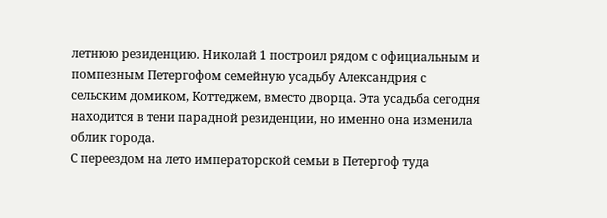летнюю резиденцию. Николай 1 построил рядом с официальным и помпезным Петергофом семейную усадьбу Александрия с сельским домиком, Коттеджем, вместо дворца. Эта усадьба сегодня находится в тени парадной резиденции, но именно она изменила облик города.
С переездом на лето императорской семьи в Петергоф туда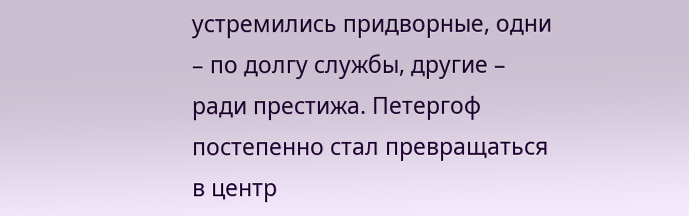устремились придворные, одни – по долгу службы, другие – ради престижа. Петергоф постепенно стал превращаться в центр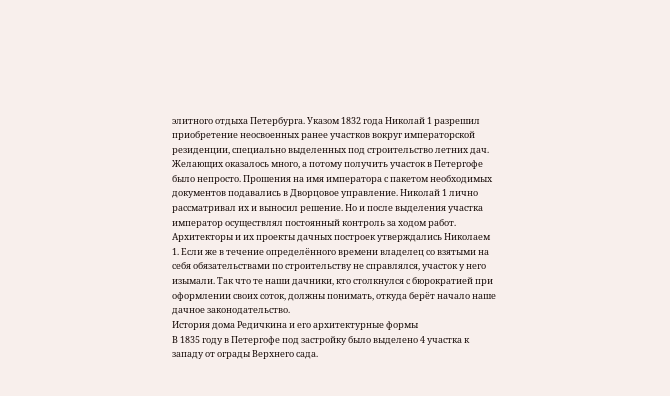элитного отдыха Петербурга. Указом 1832 года Николай 1 разрешил приобретение неосвоенных ранее участков вокруг императорской резиденции, специально выделенных под строительство летних дач. Желающих оказалось много, а потому получить участок в Петергофе было непросто. Прошения на имя императора с пакетом необходимых документов подавались в Дворцовое управление. Николай 1 лично рассматривал их и выносил решение. Но и после выделения участка император осуществлял постоянный контроль за ходом работ. Архитекторы и их проекты дачных построек утверждались Николаем 1. Если же в течение определённого времени владелец со взятыми на себя обязательствами по строительству не справлялся, участок у него изымали. Так что те наши дачники, кто столкнулся с бюрократией при оформлении своих соток, должны понимать, откуда берёт начало наше дачное законодательство.
История дома Редичкина и его архитектурные формы
В 1835 году в Петергофе под застройку было выделено 4 участка к западу от ограды Верхнего сада.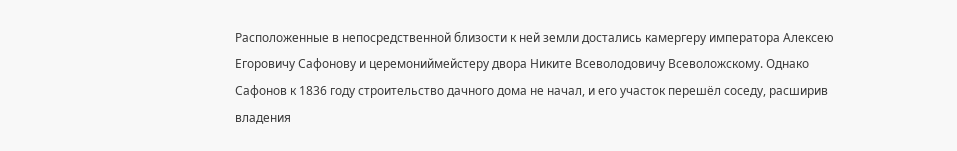Расположенные в непосредственной близости к ней земли достались камергеру императора Алексею Егоровичу Сафонову и церемониймейстеру двора Никите Всеволодовичу Всеволожскому. Однако Сафонов к 1836 году строительство дачного дома не начал, и его участок перешёл соседу, расширив владения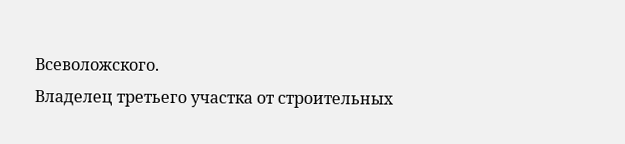Всеволожского.
Владелец третьего участка от строительных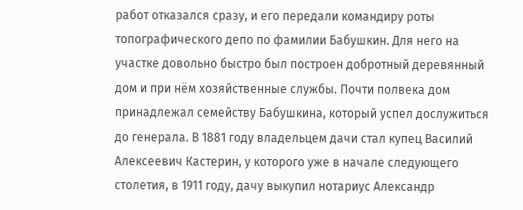работ отказался сразу, и его передали командиру роты топографического депо по фамилии Бабушкин. Для него на участке довольно быстро был построен добротный деревянный дом и при нём хозяйственные службы. Почти полвека дом принадлежал семейству Бабушкина, который успел дослужиться до генерала. В 1881 году владельцем дачи стал купец Василий Алексеевич Кастерин, у которого уже в начале следующего столетия, в 1911 году, дачу выкупил нотариус Александр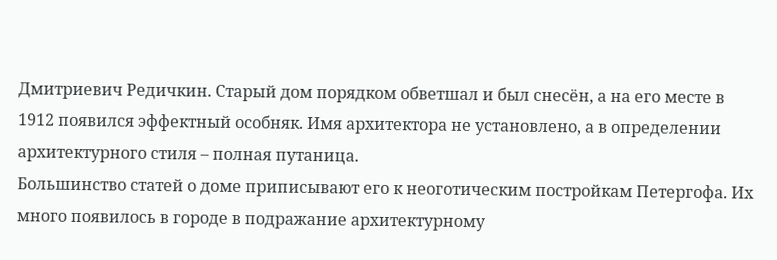Дмитриевич Редичкин. Старый дом порядком обветшал и был снесён, а на его месте в 1912 появился эффектный особняк. Имя архитектора не установлено, а в определении архитектурного стиля – полная путаница.
Большинство статей о доме приписывают его к неоготическим постройкам Петергофа. Их много появилось в городе в подражание архитектурному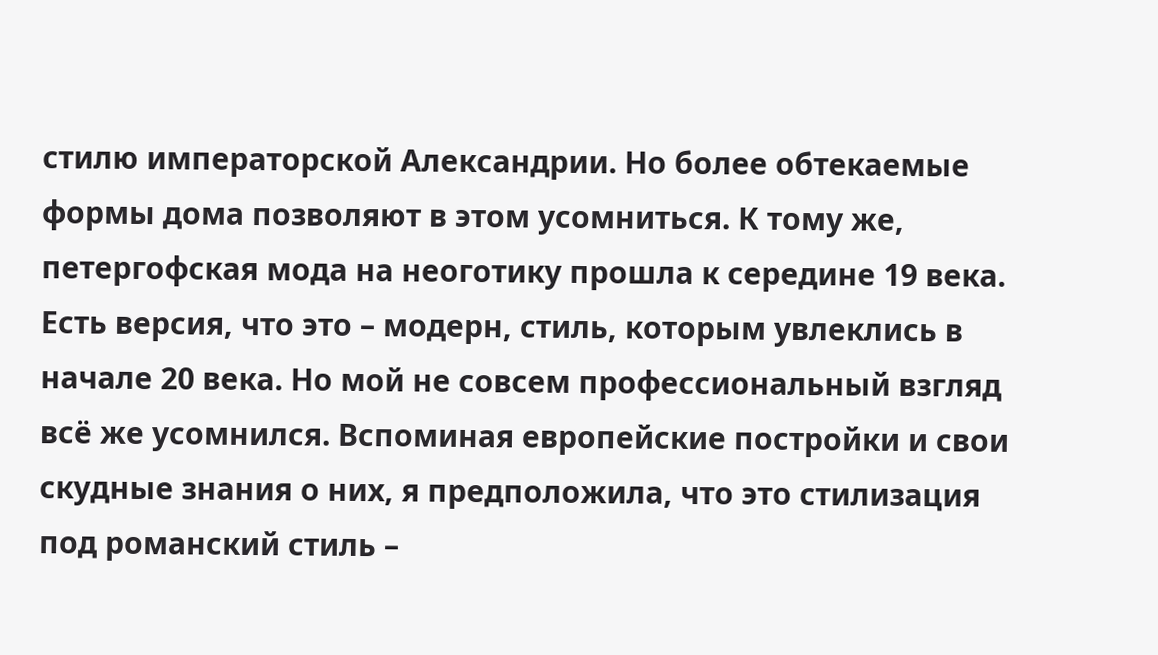стилю императорской Александрии. Но более обтекаемые формы дома позволяют в этом усомниться. К тому же, петергофская мода на неоготику прошла к середине 19 века. Есть версия, что это – модерн, стиль, которым увлеклись в начале 20 века. Но мой не совсем профессиональный взгляд всё же усомнился. Вспоминая европейские постройки и свои скудные знания о них, я предположила, что это стилизация под романский стиль –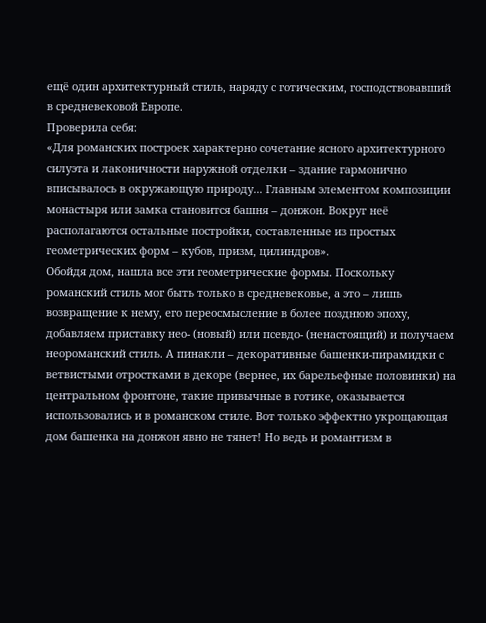ещё один архитектурный стиль, наряду с готическим, господствовавший в средневековой Европе.
Проверила себя:
«Для романских построек характерно сочетание ясного архитектурного силуэта и лаконичности наружной отделки – здание гармонично вписывалось в окружающую природу... Главным элементом композиции монастыря или замка становится башня – донжон. Вокруг неё располагаются остальные постройки, составленные из простых геометрических форм – кубов, призм, цилиндров».
Обойдя дом, нашла все эти геометрические формы. Поскольку романский стиль мог быть только в средневековье, а это – лишь возвращение к нему, его переосмысление в более позднюю эпоху, добавляем приставку нео- (новый) или псевдо- (ненастоящий) и получаем неороманский стиль. А пинакли – декоративные башенки-пирамидки с ветвистыми отростками в декоре (вернее, их барельефные половинки) на центральном фронтоне, такие привычные в готике, оказывается использовались и в романском стиле. Вот только эффектно укрощающая дом башенка на донжон явно не тянет! Но ведь и романтизм в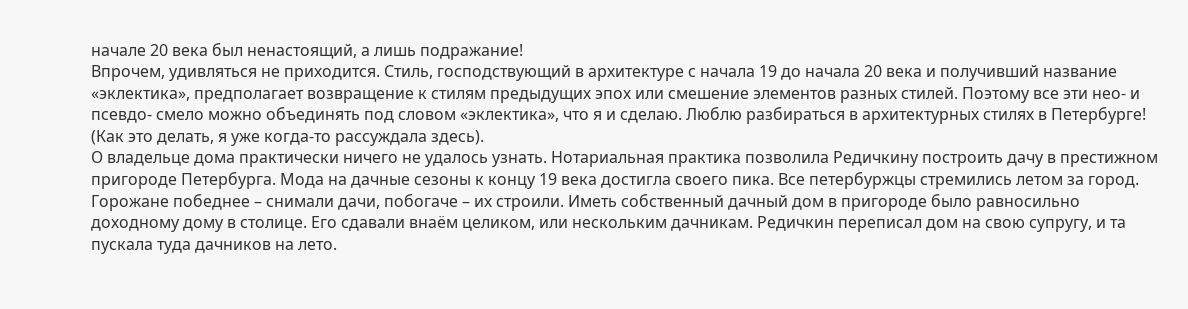начале 20 века был ненастоящий, а лишь подражание!
Впрочем, удивляться не приходится. Стиль, господствующий в архитектуре с начала 19 до начала 20 века и получивший название «эклектика», предполагает возвращение к стилям предыдущих эпох или смешение элементов разных стилей. Поэтому все эти нео- и псевдо- смело можно объединять под словом «эклектика», что я и сделаю. Люблю разбираться в архитектурных стилях в Петербурге! (Как это делать, я уже когда-то рассуждала здесь).
О владельце дома практически ничего не удалось узнать. Нотариальная практика позволила Редичкину построить дачу в престижном пригороде Петербурга. Мода на дачные сезоны к концу 19 века достигла своего пика. Все петербуржцы стремились летом за город. Горожане победнее – снимали дачи, побогаче – их строили. Иметь собственный дачный дом в пригороде было равносильно доходному дому в столице. Его сдавали внаём целиком, или нескольким дачникам. Редичкин переписал дом на свою супругу, и та пускала туда дачников на лето.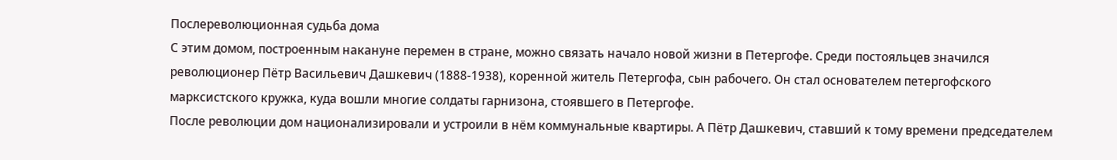Послереволюционная судьба дома
С этим домом, построенным накануне перемен в стране, можно связать начало новой жизни в Петергофе. Среди постояльцев значился революционер Пётр Васильевич Дашкевич (1888-1938), коренной житель Петергофа, сын рабочего. Он стал основателем петергофского марксистского кружка, куда вошли многие солдаты гарнизона, стоявшего в Петергофе.
После революции дом национализировали и устроили в нём коммунальные квартиры. А Пётр Дашкевич, ставший к тому времени председателем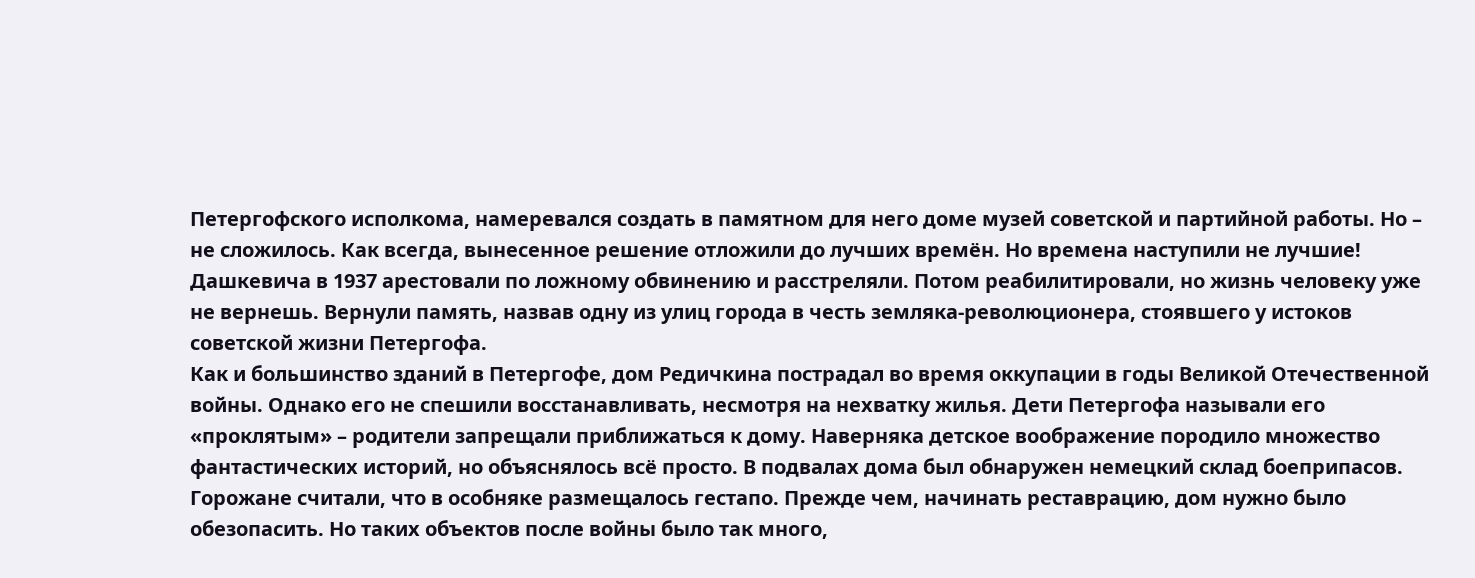Петергофского исполкома, намеревался создать в памятном для него доме музей советской и партийной работы. Но – не сложилось. Как всегда, вынесенное решение отложили до лучших времён. Но времена наступили не лучшие! Дашкевича в 1937 арестовали по ложному обвинению и расстреляли. Потом реабилитировали, но жизнь человеку уже не вернешь. Вернули память, назвав одну из улиц города в честь земляка-революционера, стоявшего у истоков советской жизни Петергофа.
Как и большинство зданий в Петергофе, дом Редичкина пострадал во время оккупации в годы Великой Отечественной войны. Однако его не спешили восстанавливать, несмотря на нехватку жилья. Дети Петергофа называли его «проклятым» – родители запрещали приближаться к дому. Наверняка детское воображение породило множество фантастических историй, но объяснялось всё просто. В подвалах дома был обнаружен немецкий склад боеприпасов. Горожане считали, что в особняке размещалось гестапо. Прежде чем, начинать реставрацию, дом нужно было обезопасить. Но таких объектов после войны было так много,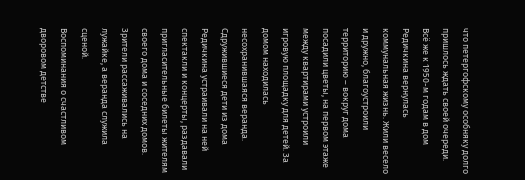что петергофскому особняку долго пришлось ждать своей очереди.
Всё же к 1950-м годам в дом Редичкина вернулась коммунальная жизнь. Жили весело и дружно, благоустроили территорию – вокруг дома посадили цветы, на первом этаже между квартирами устроили игровую площадку для детей. За домом находилась несохранившаяся веранда. Сдружившиеся дети из дома Редичкина устраивали на ней спектакли и концерты, раздавали пригласительные билеты жителям своего дома и соседних домов. Зрители рассаживались на лужайке, а веранда служила сценой.
Воспоминания о счастливом дворовом детстве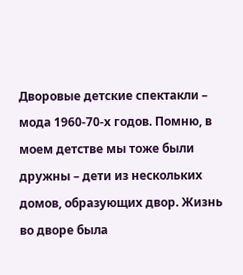Дворовые детские спектакли – мода 1960-70-х годов. Помню, в моем детстве мы тоже были дружны – дети из нескольких домов, образующих двор. Жизнь во дворе была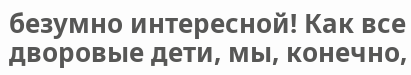безумно интересной! Как все дворовые дети, мы, конечно,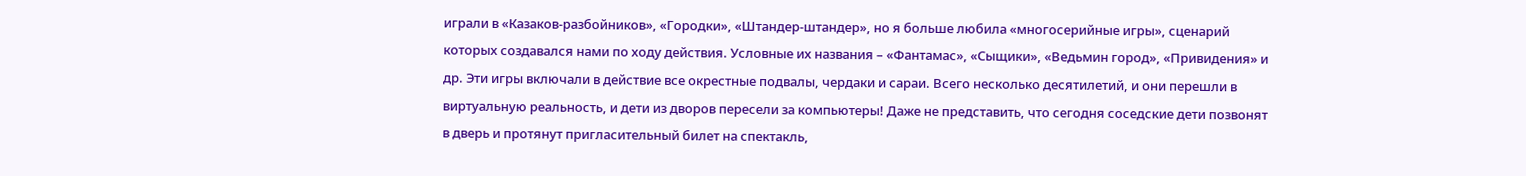играли в «Казаков-разбойников», «Городки», «Штандер-штандер», но я больше любила «многосерийные игры», сценарий которых создавался нами по ходу действия. Условные их названия – «Фантамас», «Сыщики», «Ведьмин город», «Привидения» и др. Эти игры включали в действие все окрестные подвалы, чердаки и сараи. Всего несколько десятилетий, и они перешли в виртуальную реальность, и дети из дворов пересели за компьютеры! Даже не представить, что сегодня соседские дети позвонят в дверь и протянут пригласительный билет на спектакль,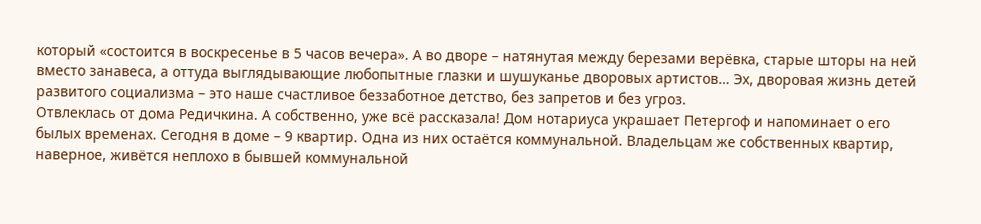который «состоится в воскресенье в 5 часов вечера». А во дворе – натянутая между березами верёвка, старые шторы на ней вместо занавеса, а оттуда выглядывающие любопытные глазки и шушуканье дворовых артистов… Эх, дворовая жизнь детей развитого социализма – это наше счастливое беззаботное детство, без запретов и без угроз.
Отвлеклась от дома Редичкина. А собственно, уже всё рассказала! Дом нотариуса украшает Петергоф и напоминает о его былых временах. Сегодня в доме – 9 квартир. Одна из них остаётся коммунальной. Владельцам же собственных квартир, наверное, живётся неплохо в бывшей коммунальной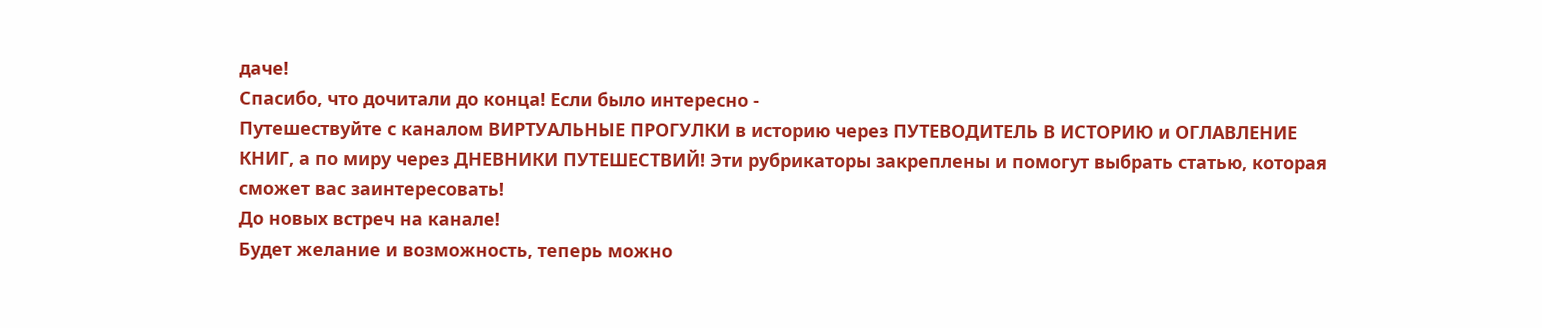даче!
Спасибо, что дочитали до конца! Если было интересно -
Путешествуйте с каналом ВИРТУАЛЬНЫЕ ПРОГУЛКИ в историю через ПУТЕВОДИТЕЛЬ В ИСТОРИЮ и ОГЛАВЛЕНИЕ КНИГ, а по миру через ДНЕВНИКИ ПУТЕШЕСТВИЙ! Эти рубрикаторы закреплены и помогут выбрать статью, которая сможет вас заинтересовать!
До новых встреч на канале!
Будет желание и возможность, теперь можно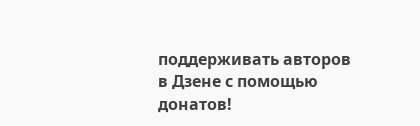поддерживать авторов в Дзене с помощью донатов!